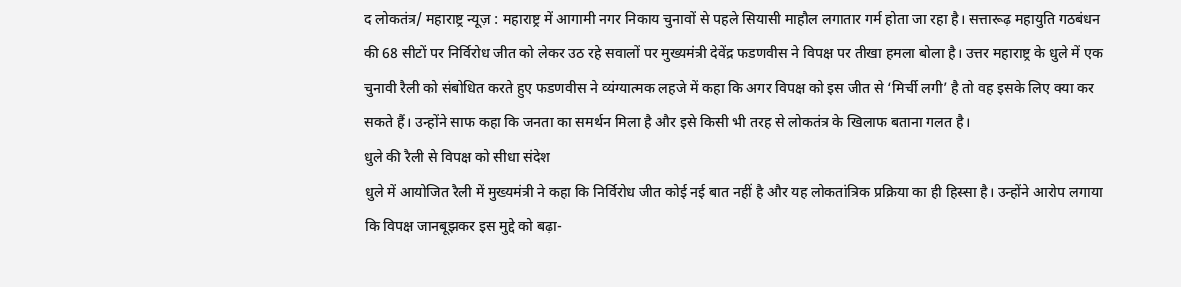द लोकतंत्र/ महाराष्ट्र न्यूज़ : महाराष्ट्र में आगामी नगर निकाय चुनावों से पहले सियासी माहौल लगातार गर्म होता जा रहा है। सत्तारूढ़ महायुति गठबंधन की 68 सीटों पर निर्विरोध जीत को लेकर उठ रहे सवालों पर मुख्यमंत्री देवेंद्र फडणवीस ने विपक्ष पर तीखा हमला बोला है। उत्तर महाराष्ट्र के धुले में एक चुनावी रैली को संबोधित करते हुए फडणवीस ने व्यंग्यात्मक लहजे में कहा कि अगर विपक्ष को इस जीत से ‘मिर्ची लगी’ है तो वह इसके लिए क्या कर सकते हैं। उन्होंने साफ कहा कि जनता का समर्थन मिला है और इसे किसी भी तरह से लोकतंत्र के खिलाफ बताना गलत है।
धुले की रैली से विपक्ष को सीधा संदेश
धुले में आयोजित रैली में मुख्यमंत्री ने कहा कि निर्विरोध जीत कोई नई बात नहीं है और यह लोकतांत्रिक प्रक्रिया का ही हिस्सा है। उन्होंने आरोप लगाया कि विपक्ष जानबूझकर इस मुद्दे को बढ़ा-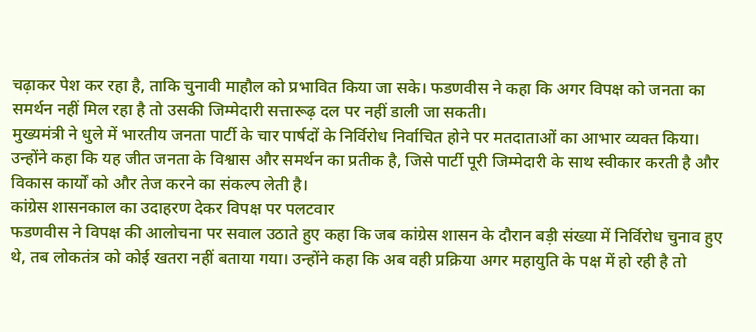चढ़ाकर पेश कर रहा है, ताकि चुनावी माहौल को प्रभावित किया जा सके। फडणवीस ने कहा कि अगर विपक्ष को जनता का समर्थन नहीं मिल रहा है तो उसकी जिम्मेदारी सत्तारूढ़ दल पर नहीं डाली जा सकती।
मुख्यमंत्री ने धुले में भारतीय जनता पार्टी के चार पार्षदों के निर्विरोध निर्वाचित होने पर मतदाताओं का आभार व्यक्त किया। उन्होंने कहा कि यह जीत जनता के विश्वास और समर्थन का प्रतीक है, जिसे पार्टी पूरी जिम्मेदारी के साथ स्वीकार करती है और विकास कार्यों को और तेज करने का संकल्प लेती है।
कांग्रेस शासनकाल का उदाहरण देकर विपक्ष पर पलटवार
फडणवीस ने विपक्ष की आलोचना पर सवाल उठाते हुए कहा कि जब कांग्रेस शासन के दौरान बड़ी संख्या में निर्विरोध चुनाव हुए थे, तब लोकतंत्र को कोई खतरा नहीं बताया गया। उन्होंने कहा कि अब वही प्रक्रिया अगर महायुति के पक्ष में हो रही है तो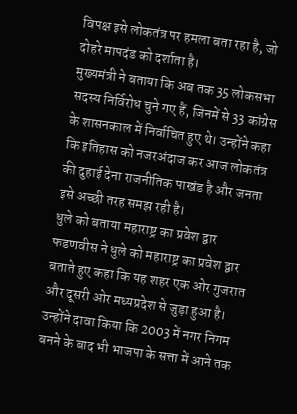विपक्ष इसे लोकतंत्र पर हमला बता रहा है, जो दोहरे मापदंड को दर्शाता है।
मुख्यमंत्री ने बताया कि अब तक 35 लोकसभा सदस्य निर्विरोध चुने गए हैं, जिनमें से 33 कांग्रेस के शासनकाल में निर्वाचित हुए थे। उन्होंने कहा कि इतिहास को नजरअंदाज कर आज लोकतंत्र की दुहाई देना राजनीतिक पाखंड है और जनता इसे अच्छी तरह समझ रही है।
धुले को बताया महाराष्ट्र का प्रवेश द्वार
फडणवीस ने धुले को महाराष्ट्र का प्रवेश द्वार बताते हुए कहा कि यह शहर एक ओर गुजरात और दूसरी ओर मध्यप्रदेश से जुड़ा हुआ है। उन्होंने दावा किया कि 2003 में नगर निगम बनने के बाद भी भाजपा के सत्ता में आने तक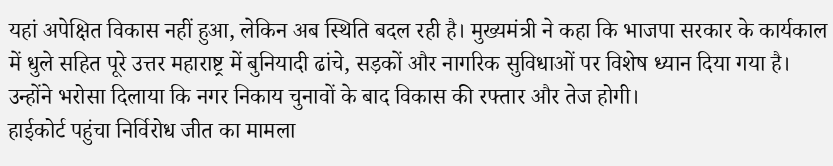यहां अपेक्षित विकास नहीं हुआ, लेकिन अब स्थिति बदल रही है। मुख्यमंत्री ने कहा कि भाजपा सरकार के कार्यकाल में धुले सहित पूरे उत्तर महाराष्ट्र में बुनियादी ढांचे, सड़कों और नागरिक सुविधाओं पर विशेष ध्यान दिया गया है। उन्होंने भरोसा दिलाया कि नगर निकाय चुनावों के बाद विकास की रफ्तार और तेज होगी।
हाईकोर्ट पहुंचा निर्विरोध जीत का मामला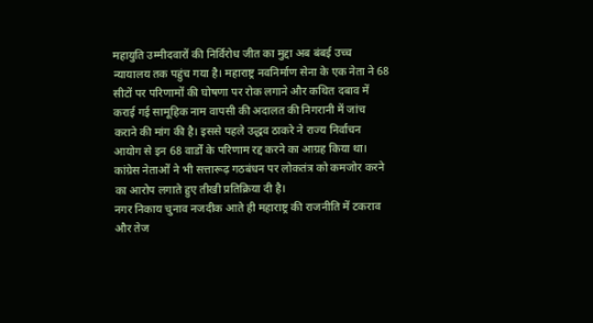महायुति उम्मीदवारों की निर्विरोध जीत का मुद्दा अब बंबई उच्च न्यायालय तक पहुंच गया है। महाराष्ट्र नवनिर्माण सेना के एक नेता ने 68 सीटों पर परिणामों की घोषणा पर रोक लगाने और कथित दबाव में कराई गई सामूहिक नाम वापसी की अदालत की निगरानी में जांच कराने की मांग की है। इससे पहले उद्धव ठाकरे ने राज्य निर्वाचन आयोग से इन 68 वार्डों के परिणाम रद्द करने का आग्रह किया था। कांग्रेस नेताओं ने भी सत्तारूढ़ गठबंधन पर लोकतंत्र को कमजोर करने का आरोप लगाते हुए तीखी प्रतिक्रिया दी है।
नगर निकाय चुनाव नजदीक आते ही महाराष्ट्र की राजनीति में टकराव और तेज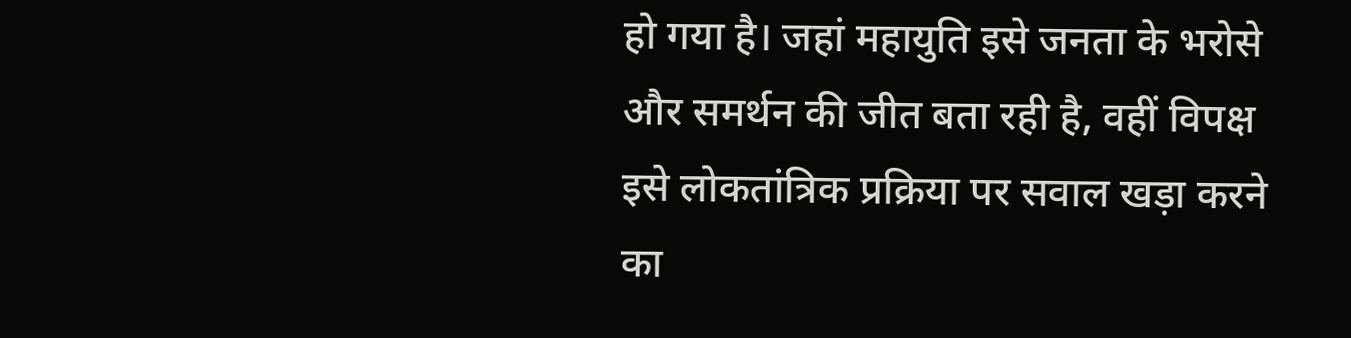हो गया है। जहां महायुति इसे जनता के भरोसे और समर्थन की जीत बता रही है, वहीं विपक्ष इसे लोकतांत्रिक प्रक्रिया पर सवाल खड़ा करने का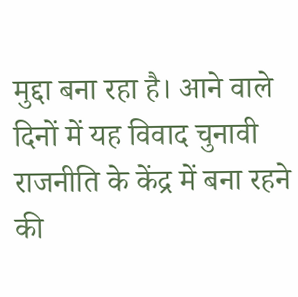मुद्दा बना रहा है। आने वाले दिनों में यह विवाद चुनावी राजनीति के केंद्र में बना रहने की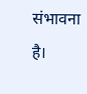संभावना है।